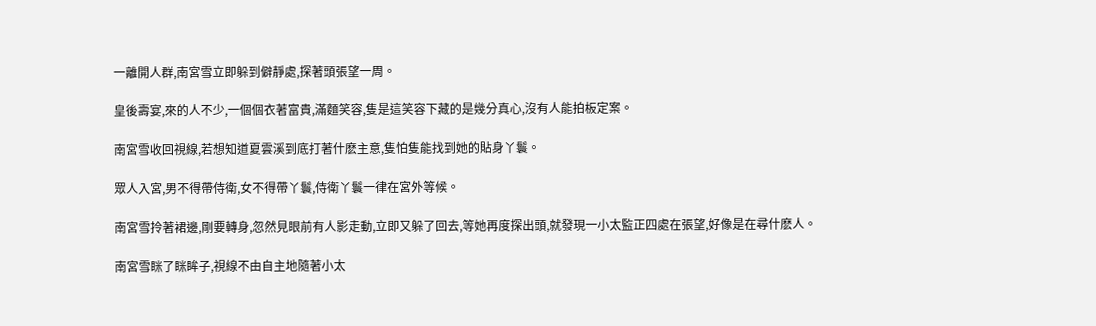一離開人群,南宮雪立即躲到僻靜處,探著頭張望一周。

皇後壽宴,來的人不少,一個個衣著富貴,滿麵笑容,隻是這笑容下藏的是幾分真心,沒有人能拍板定案。

南宮雪收回視線,若想知道夏雲溪到底打著什麽主意,隻怕隻能找到她的貼身丫鬟。

眾人入宮,男不得帶侍衛,女不得帶丫鬟,侍衛丫鬟一律在宮外等候。

南宮雪拎著裙邊,剛要轉身,忽然見眼前有人影走動,立即又躲了回去,等她再度探出頭,就發現一小太監正四處在張望,好像是在尋什麽人。

南宮雪眯了眯眸子,視線不由自主地隨著小太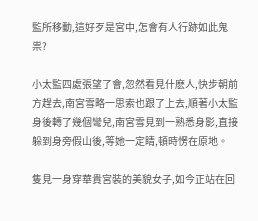監所移動,這好歹是宮中,怎會有人行跡如此鬼祟?

小太監四處張望了會,忽然看見什麽人,快步朝前方趕去,南宮雪略一思索也跟了上去,順著小太監身後轉了幾個彎兒,南宮雪見到一熟悉身影,直接躲到身旁假山後,等她一定睛,頓時愣在原地。

隻見一身穿華貴宮裝的美貌女子,如今正站在回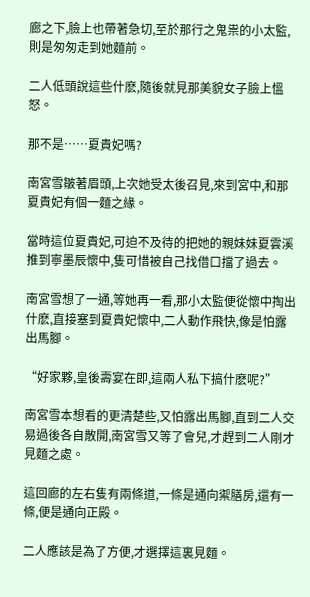廊之下,臉上也帶著急切,至於那行之鬼祟的小太監,則是匆匆走到她麵前。

二人低頭說這些什麽,隨後就見那美貌女子臉上慍怒。

那不是……夏貴妃嗎?

南宮雪皺著眉頭,上次她受太後召見,來到宮中,和那夏貴妃有個一麵之緣。

當時這位夏貴妃,可迫不及待的把她的親妹妹夏雲溪推到寧墨辰懷中,隻可惜被自己找借口擋了過去。

南宮雪想了一通,等她再一看,那小太監便從懷中掏出什麽,直接塞到夏貴妃懷中,二人動作飛快,像是怕露出馬腳。

“好家夥,皇後壽宴在即,這兩人私下搞什麽呢?”

南宮雪本想看的更清楚些,又怕露出馬腳,直到二人交易過後各自散開,南宮雪又等了會兒,才趕到二人剛才見麵之處。

這回廊的左右隻有兩條道,一條是通向禦膳房,還有一條,便是通向正殿。

二人應該是為了方便,才選擇這裏見麵。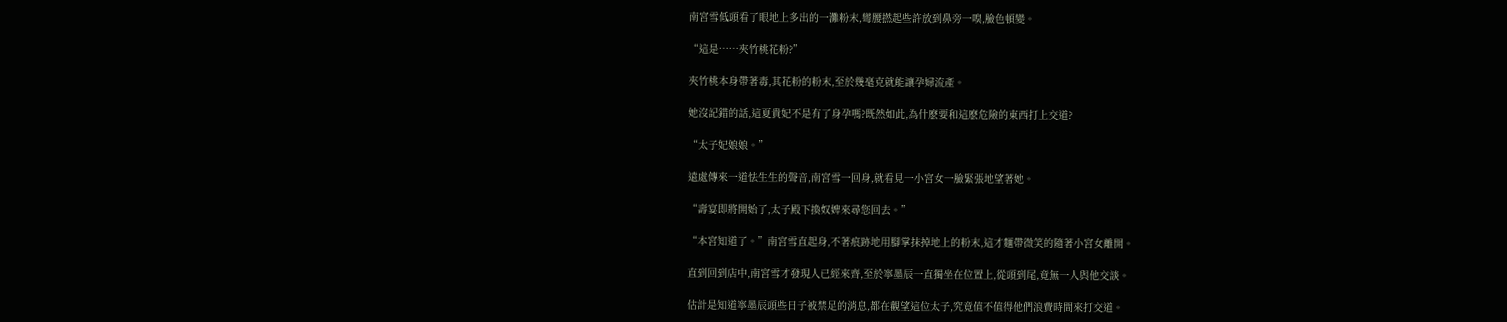南宮雪低頭看了眼地上多出的一灘粉末,彎腰撚起些許放到鼻旁一嗅,臉色頓變。

“這是……夾竹桃花粉?”

夾竹桃本身帶著毒,其花粉的粉末,至於幾毫克就能讓孕婦流產。

她沒記錯的話,這夏貴妃不是有了身孕嗎?既然如此,為什麽要和這麽危險的東西打上交道?

“太子妃娘娘。”

遠處傳來一道怯生生的聲音,南宮雪一回身,就看見一小宮女一臉緊張地望著她。

“壽宴即將開始了,太子殿下換奴婢來尋您回去。”

“本宮知道了。”南宮雪直起身,不著痕跡地用腳掌抹掉地上的粉末,這才麵帶微笑的隨著小宮女離開。

直到回到店中,南宮雪才發現人已經來齊,至於寧墨辰一直獨坐在位置上,從頭到尾,竟無一人與他交談。

估計是知道寧墨辰頭些日子被禁足的消息,都在觀望這位太子,究竟值不值得他們浪費時間來打交道。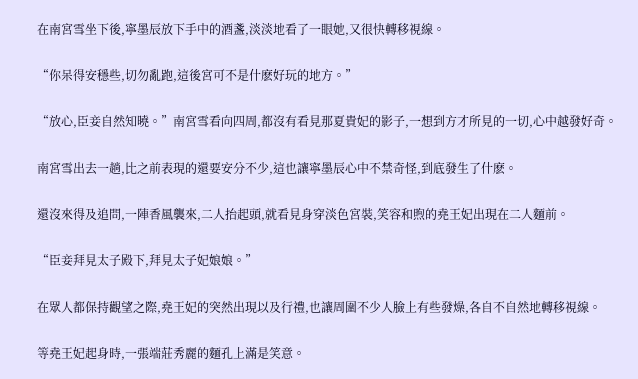在南宮雪坐下後,寧墨辰放下手中的酒盞,淡淡地看了一眼她,又很快轉移視線。

“你呆得安穩些,切勿亂跑,這後宮可不是什麽好玩的地方。”

“放心,臣妾自然知曉。”南宮雪看向四周,都沒有看見那夏貴妃的影子,一想到方才所見的一切,心中越發好奇。

南宮雪出去一趟,比之前表現的還要安分不少,這也讓寧墨辰心中不禁奇怪,到底發生了什麽。

還沒來得及追問,一陣香風襲來,二人抬起頭,就看見身穿淡色宮裝,笑容和煦的堯王妃出現在二人麵前。

“臣妾拜見太子殿下,拜見太子妃娘娘。”

在眾人都保持觀望之際,堯王妃的突然出現以及行禮,也讓周圍不少人臉上有些發燥,各自不自然地轉移視線。

等堯王妃起身時,一張端莊秀麗的麵孔上滿是笑意。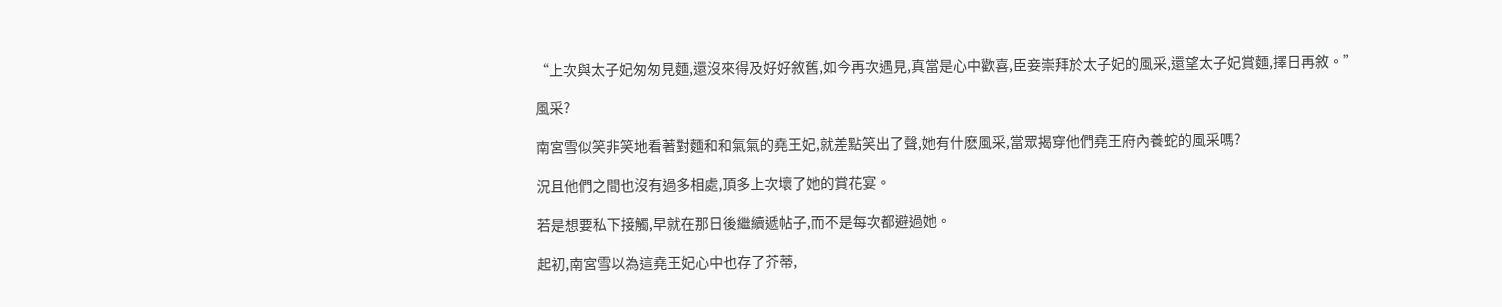“上次與太子妃匆匆見麵,還沒來得及好好敘舊,如今再次遇見,真當是心中歡喜,臣妾崇拜於太子妃的風采,還望太子妃賞麵,擇日再敘。”

風采?

南宮雪似笑非笑地看著對麵和和氣氣的堯王妃,就差點笑出了聲,她有什麽風采,當眾揭穿他們堯王府內養蛇的風采嗎?

況且他們之間也沒有過多相處,頂多上次壞了她的賞花宴。

若是想要私下接觸,早就在那日後繼續遞帖子,而不是每次都避過她。

起初,南宮雪以為這堯王妃心中也存了芥蒂,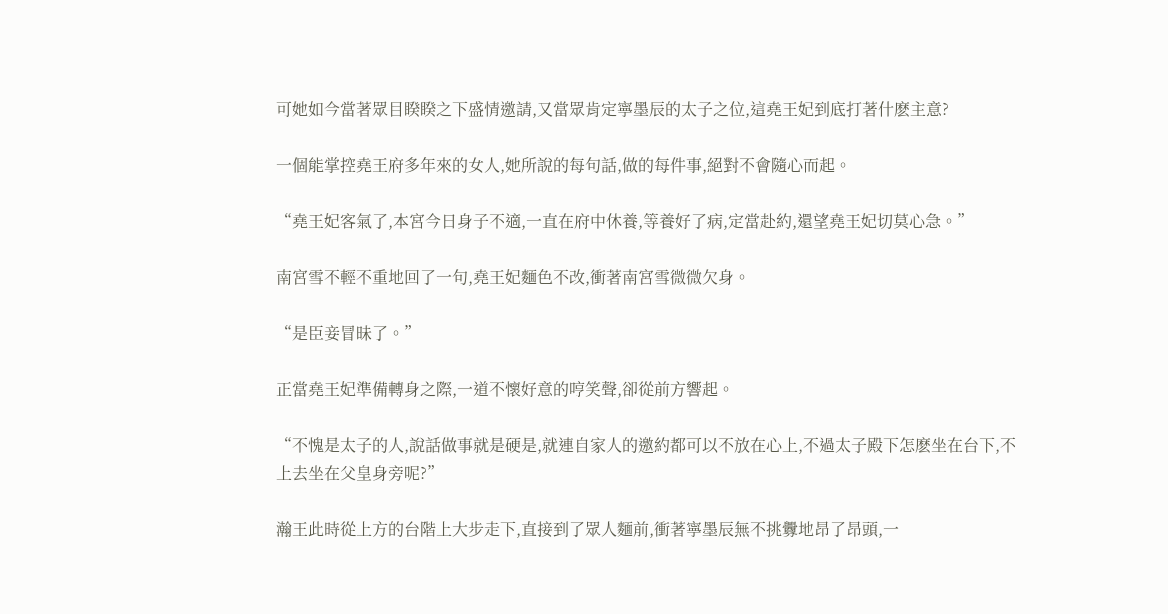可她如今當著眾目睽睽之下盛情邀請,又當眾肯定寧墨辰的太子之位,這堯王妃到底打著什麽主意?

一個能掌控堯王府多年來的女人,她所說的每句話,做的每件事,絕對不會隨心而起。

“堯王妃客氣了,本宮今日身子不適,一直在府中休養,等養好了病,定當赴約,還望堯王妃切莫心急。”

南宮雪不輕不重地回了一句,堯王妃麵色不改,衝著南宮雪微微欠身。

“是臣妾冒昧了。”

正當堯王妃準備轉身之際,一道不懷好意的哼笑聲,卻從前方響起。

“不愧是太子的人,說話做事就是硬是,就連自家人的邀約都可以不放在心上,不過太子殿下怎麽坐在台下,不上去坐在父皇身旁呢?”

瀚王此時從上方的台階上大步走下,直接到了眾人麵前,衝著寧墨辰無不挑釁地昂了昂頭,一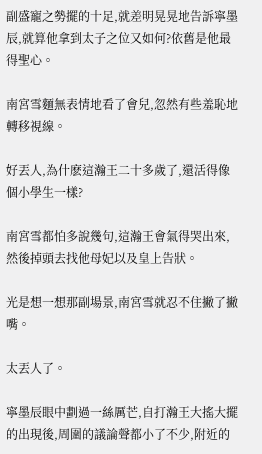副盛寵之勢擺的十足,就差明晃晃地告訴寧墨辰,就算他拿到太子之位又如何?依舊是他最得聖心。

南宮雪麵無表情地看了會兒,忽然有些羞恥地轉移視線。

好丟人,為什麽這瀚王二十多歲了,還活得像個小學生一樣?

南宮雪都怕多說幾句,這瀚王會氣得哭出來,然後掉頭去找他母妃以及皇上告狀。

光是想一想那副場景,南宮雪就忍不住撇了撇嘴。

太丟人了。

寧墨辰眼中劃過一絲厲芒,自打瀚王大搖大擺的出現後,周圍的議論聲都小了不少,附近的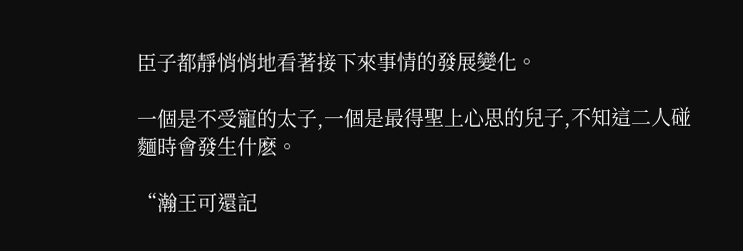臣子都靜悄悄地看著接下來事情的發展變化。

一個是不受寵的太子,一個是最得聖上心思的兒子,不知這二人碰麵時會發生什麽。

“瀚王可還記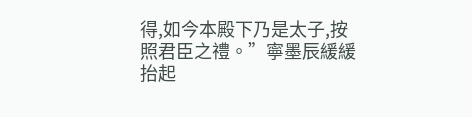得,如今本殿下乃是太子,按照君臣之禮。”寧墨辰緩緩抬起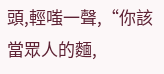頭,輕嗤一聲,“你該當眾人的麵,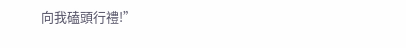向我磕頭行禮!”